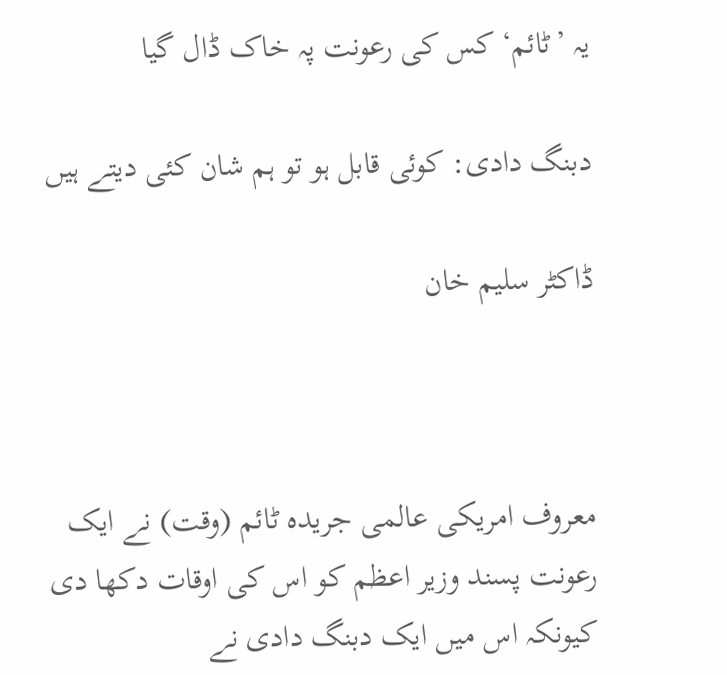یہ ’ٹائم‘ کس کی رعونت پہ خاک ڈال گیا

دبنگ دادی: کوئی قابل ہو تو ہم شان کئی دیتے ہیں

ڈاکٹر سلیم خان



معروف امریکی عالمی جریدہ ٹائم (وقت) نے ایک رعونت پسند وزیر اعظم کو اس کی اوقات دکھا دی کیونکہ اس میں ایک دبنگ دادی نے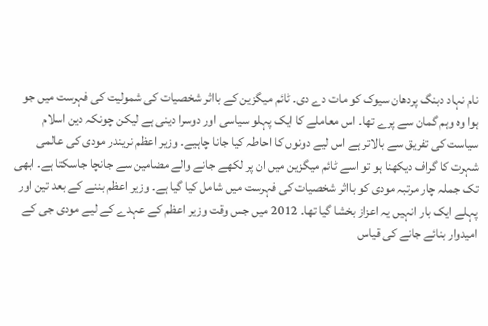نام نہاد دبنگ پردھان سیوک کو مات دے دی۔ ٹائم میگزین کے بااثر شخصیات کی شمولیت کی فہرست میں جو ہوا وہ وہم گمان سے پرے تھا۔ اس معاملے کا ایک پہلو سیاسی اور دوسرا دینی ہے لیکن چونکہ دین اسلام سیاست کی تفریق سے بالاتر ہے اس لیے دونوں کا احاطہ کیا جانا چاہیے۔ وزیر اعظم نریندر مودی کی عالمی شہرت کا گراف دیکھنا ہو تو اسے ٹائم میگزین میں ان پر لکھے جانے والے مضامین سے جانچا جاسکتا ہے۔ ابھی تک جملہ چار مرتبہ مودی کو بااثر شخصیات کی فہرست میں شامل کیا گیا ہے۔ وزیر اعظم بننے کے بعد تین اور پہلے ایک بار انہیں یہ اعزاز بخشا گیا تھا۔ 2012 میں جس وقت وزیر اعظم کے عہدے کے لیے مودی جی کے امیدوار بنائے جانے کی قیاس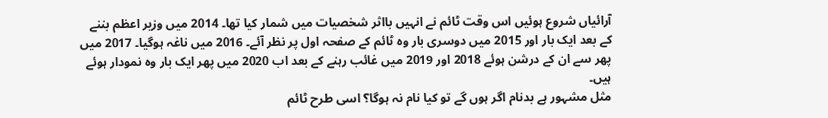آرائیاں شروع ہوئیں اس وقت ٹائم نے انہیں بااثر شخصیات میں شمار کیا تھا۔ 2014 میں وزیر اعظم بننے کے بعد ایک بار اور 2015 میں دوسری بار وہ ٹائم کے صفحہ اول پر نظر آئے۔ 2016 میں ناغہ ہوگیا۔ 2017 میں پھر سے ان کے درشن ہوئے 2018 اور 2019 میں غائب رہنے کے بعد اب 2020 میں پھر ایک بار وہ نمودار ہوئے ہیں۔
مثل مشہور ہے بدنام اگر ہوں گے تو کیا نام نہ ہوگا؟ اسی طرح ٹائم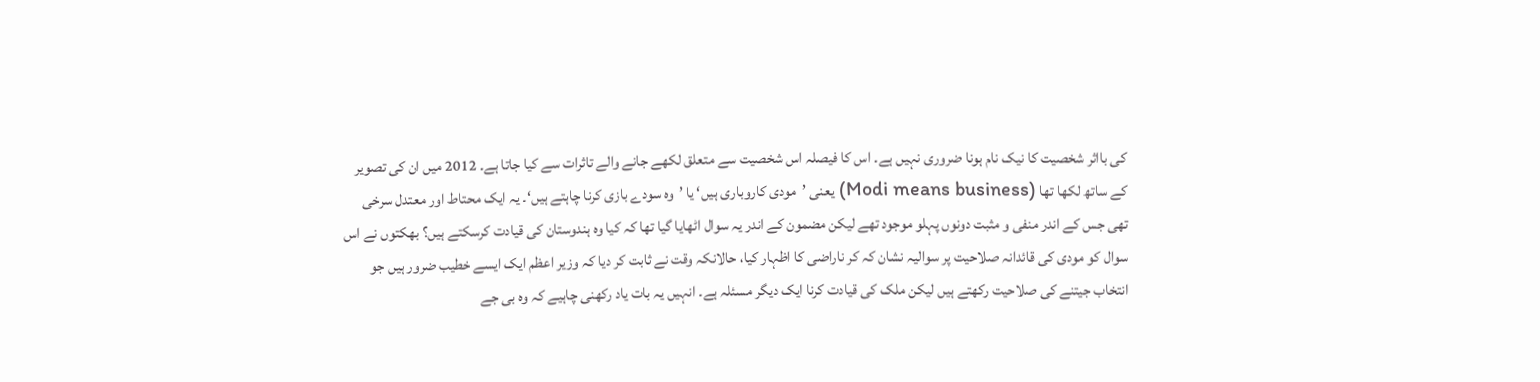کی بااثر شخصیت کا نیک نام ہونا ضروری نہیں ہے۔ اس کا فیصلہ اس شخصیت سے متعلق لکھے جانے والے تاثرات سے کیا جاتا ہے۔ 2012 میں ان کی تصویر کے ساتھ لکھا تھا (Modi means business) یعنی ’مودی کاروباری ہیں‘ یا ’وہ سودے بازی کرنا چاہتے ہیں‘۔ یہ ایک محتاط اور معتدل سرخی تھی جس کے اندر منفی و مثبت دونوں پہلو موجود تھے لیکن مضمون کے اندر یہ سوال اٹھایا گیا تھا کہ کیا وہ ہندوستان کی قیادت کرسکتے ہیں؟ بھکتوں نے اس سوال کو مودی کی قائدانہ صلاحیت پر سوالیہ نشان کہ کر ناراضی کا اظہار کیا، حالانکہ وقت نے ثابت کر دیا کہ وزیر اعظم ایک ایسے خطیب ضرور ہیں جو انتخاب جیتنے کی صلاحیت رکھتے ہیں لیکن ملک کی قیادت کرنا ایک دیگر مسئلہ ہے۔ انہیں یہ بات یاد رکھنی چاہیے کہ وہ بی جے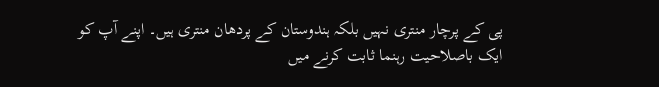پی کے پرچار منتری نہیں بلکہ ہندوستان کے پردھان منتری ہیں۔ اپنے آپ کو ایک باصلاحیت رہنما ثابت کرنے میں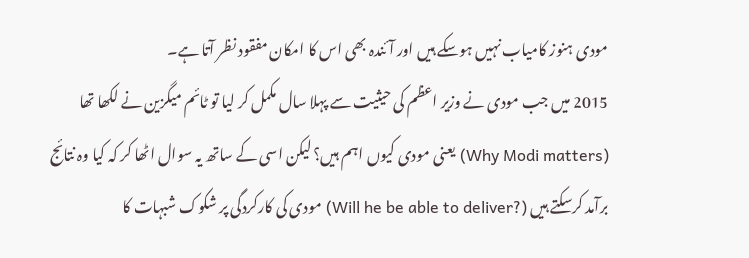مودی ہنوز کامیاب نہیں ہوسکے ہیں اور آئندہ بھی اس کا امکان مفقود نظر آتا ہے۔
2015 میں جب مودی نے وزیر اعظم کی حیثیت سے پہلا سال مکمل کر لیا تو ٹائم میگزین نے لکھا تھا (Why Modi matters) یعنی مودی کیوں اہم ہیں؟ لیکن اسی کے ساتھ یہ سوال اٹھا کر کہ کیا وہ نتائج برآمد کرسکتے ہیں (?Will he be able to deliver) مودی کی کارکردگی پر شکوک شبہات کا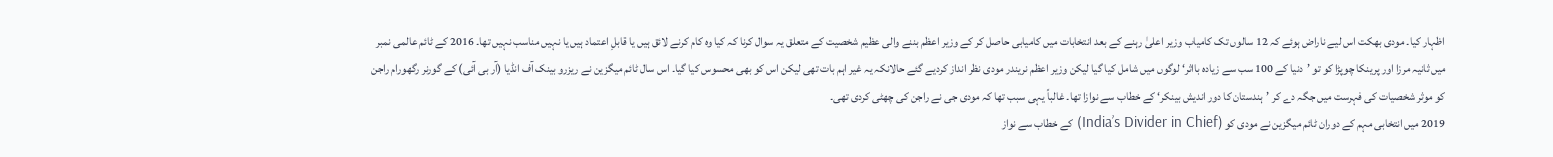اظہار کیا۔ مودی بھکت اس لیے ناراض ہوئے کہ 12 سالوں تک کامیاب وزیر اعلیٰ رہنے کے بعد انتخابات میں کامیابی حاصل کر کے وزیر اعظم بننے والی عظیم شخصیت کے متعلق یہ سوال کرنا کہ کیا وہ کام کرنے لائق ہیں یا قابلِ اعتماد ہیں یا نہیں مناسب نہیں تھا۔ 2016 کے ٹائم عالمی نمبر میں ثانیہ مرزا اور پرینکا چوپڑا کو تو ’دنیا کے 100 سب سے زیادہ بااثر‘ لوگوں میں شامل کیا گیا لیکن وزیر اعظم نریندر مودی نظر انداز کردیے گئے حالانکہ یہ غیر اہم بات تھی لیکن اس کو بھی محسوس کیا گیا۔ اس سال ٹائم میگزین نے ریزرو بینک آف انڈیا (آر بی آئی) کے گورنر رگھورام راجن کو موثر شخصیات کی فہرست میں جگہ دے کر ’ہندستان کا دور اندیش بینکر‘ کے خطاب سے نوازا تھا۔ غالباً یہی سبب تھا کہ مودی جی نے راجن کی چھٹی کردی تھی۔
2019 میں انتخابی مہم کے دوران ٹائم میگزین نے مودی کو (India’s Divider in Chief) کے خطاب سے نواز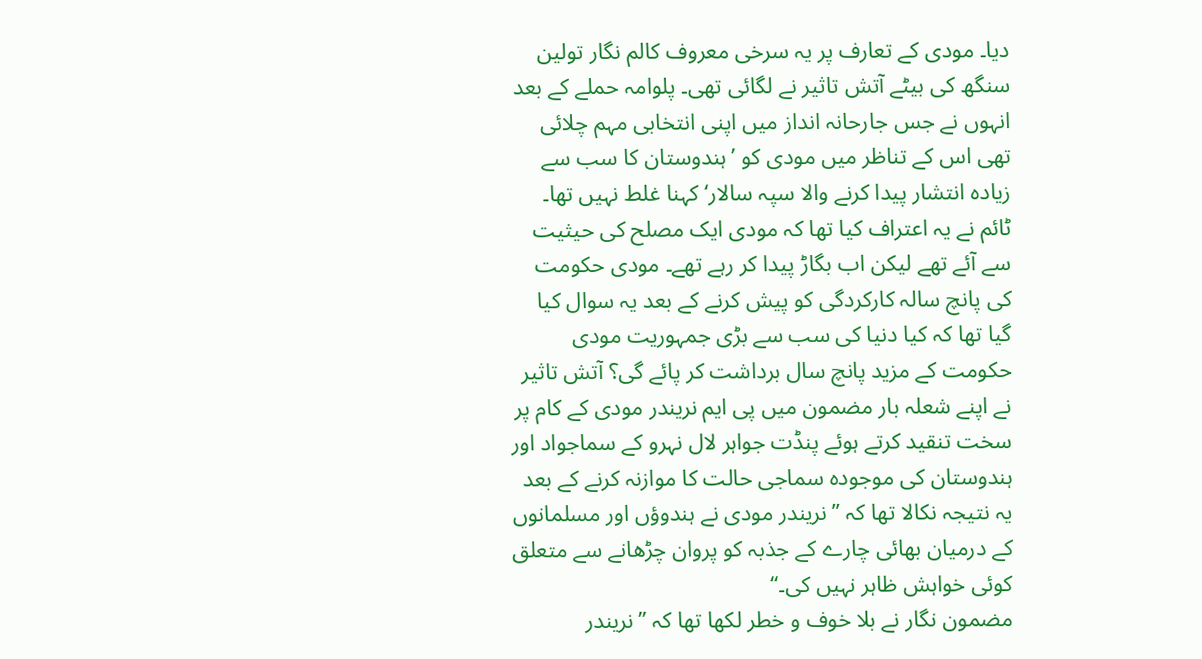دیا۔ مودی کے تعارف پر یہ سرخی معروف کالم نگار تولین سنگھ کی بیٹے آتش تاثیر نے لگائی تھی۔ پلوامہ حملے کے بعد انہوں نے جس جارحانہ انداز میں اپنی انتخابی مہم چلائی تھی اس کے تناظر میں مودی کو ’ہندوستان کا سب سے زیادہ انتشار پیدا کرنے والا سپہ سالار‘ کہنا غلط نہیں تھا۔ ٹائم نے یہ اعتراف کیا تھا کہ مودی ایک مصلح کی حیثیت سے آئے تھے لیکن اب بگاڑ پیدا کر رہے تھے۔ مودی حکومت کی پانچ سالہ کارکردگی کو پیش کرنے کے بعد یہ سوال کیا گیا تھا کہ کیا دنیا کی سب سے بڑی جمہوریت مودی حکومت کے مزید پانچ سال برداشت کر پائے گی؟ آتش تاثیر نے اپنے شعلہ بار مضمون میں پی ایم نریندر مودی کے کام پر سخت تنقید کرتے ہوئے پنڈت جواہر لال نہرو کے سماجواد اور ہندوستان کی موجودہ سماجی حالت کا موازنہ کرنے کے بعد یہ نتیجہ نکالا تھا کہ ’’نریندر مودی نے ہندوؤں اور مسلمانوں کے درمیان بھائی چارے کے جذبہ کو پروان چڑھانے سے متعلق کوئی خواہش ظاہر نہیں کی۔‘‘
مضمون نگار نے بلا خوف و خطر لکھا تھا کہ ’’نریندر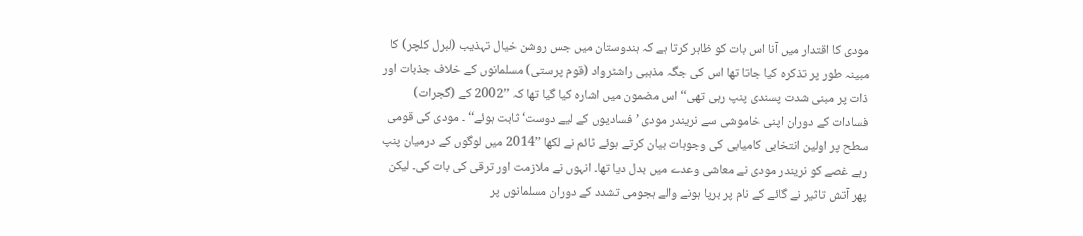مودی کا اقتدار میں آنا اس بات کو ظاہر کرتا ہے کہ ہندوستان میں جس روشن خیال تہذیب (لبرل کلچر) کا مبینہ طور پر تذکرہ کیا جاتا تھا اس کی جگہ مذہبی راشٹرواد (قوم پرستی) مسلمانوں کے خلاف جذبات اور ذات پر مبنی شدت پسندی پنپ رہی تھی‘‘ اس مضمون میں اشارہ کیا گیا تھا کہ ’’2002 کے (گجرات) فسادات کے دوران اپنی خاموشی سے نریندر مودی ’فسادیوں کے لیے دوست‘ ثابت ہوئے‘‘ ۔ مودی کی قومی سطح پر اولین انتخابی کامیابی کی وجوہات بیان کرتے ہوئے ٹائم نے لکھا ’’2014 میں لوگوں کے درمیان پنپ رہے غصے کو نریندر مودی نے معاشی وعدے میں بدل دیا تھا۔ انہوں نے ملازمت اور ترقی کی بات کی۔ لیکن پھر آتش تاثیر نے گائے کے نام پر برپا ہونے والے ہجومی تشدد کے دوران مسلمانوں پر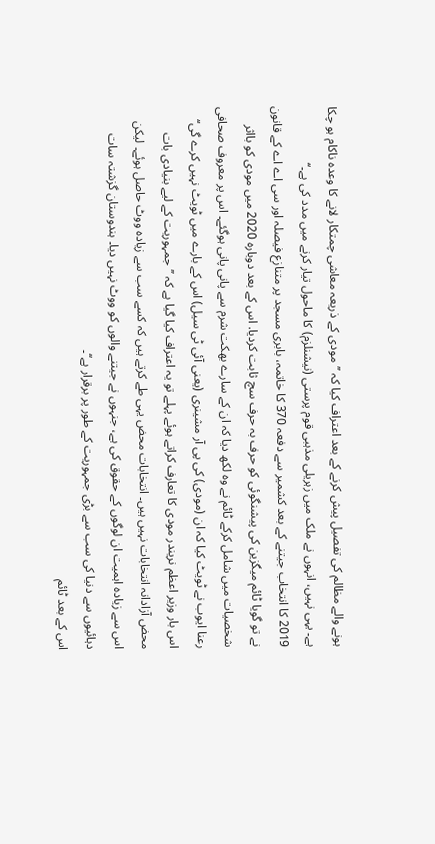ہونے والے مظالم کی تفصیل پیش کرنے کے بعد اعتراف کیا کہ ’’مودی کے ذریعہ معاشی چمتکار لانے کا وعدہ ناکام ہو چکا ہے۔ یہی نہیں، انہوں نے ملک میں زہریلی مذہبی قوم پرستی (نیشنلزم) کا ماحول تیار کرنے میں مدد کی ہے۔‘‘
2019 کا انتخاب جیتنے کے بعد کشمیر سے دفعہ 370 کا خاتمہ، بابری مسجد پر متنازع فیصلہ اور سی اے اے کے قانون نے تو گویا ٹائم میگزین کی پیشنگوئی کو حرف بہ حرف سچ ثابت کردیا. اس کے بعد دوبارہ 2020 میں مودی کو بااثر شخصیات میں شامل کرکے ٹائم نے وہ لکھ دیا کہ ان کے سارے بھکت شرم سے پانی پانی ہوگئے۔ اس پر معروف صحافی رعنا ایوب نے ٹویٹ کیا کہ ان (مودی) کی پی آر مشینری (یعنی آئی ٹی سیل) اس کے بارے میں ٹویٹ نہیں کرے گی‘‘ اس بار وزیر اعظم نریندر مودی کا تعارف کراتے ہوئے پہلے تو یہ اعتراف کیا گیا ہے کہ ’’جمہوریت کے لیے بنیادی بات محض آزادانہ انتخابات نہیں ہیں۔ انتخابات محض یہی طے کرتے ہیں کہ کسے سب سے زیادہ ووٹ حاصل ہوئے۔ لیکن اس سے زیادہ اہمیت ان لوگوں کے حقوق کی ہے، جنہوں نے جیتنے والوں کو ووٹ نہیں دیا۔ ہندوستان گزشتہ سات دہائیوں سے دنیا کی سب سے بڑی جمہوریت کے طور پر برقرار ہے‘‘۔
اس کے بعد ٹائم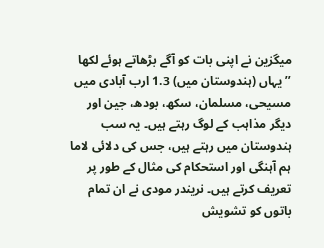میگزین نے اپنی بات کو آگے بڑھاتے ہوئے لکھا ’’یہاں (ہندوستان میں) 1.3 ارب آبادی میں مسیحی، مسلمان، سکھ، بودھ، جین اور دیگر مذاہب کے لوگ رہتے ہیں۔ یہ سب ہندوستان میں رہتے ہیں، جس کی دلائی لاما ہم آہنگی اور استحکام کی مثال کے طور پر تعریف کرتے ہیں۔ نریندر مودی نے ان تمام باتوں کو تشویش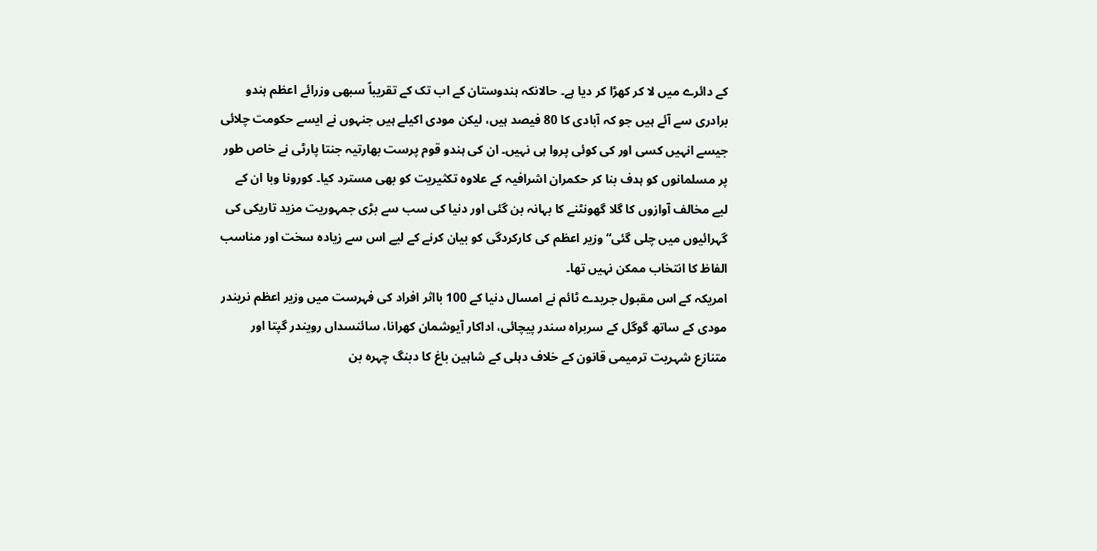کے دائرے میں لا کر کھڑا کر دیا ہے۔ حالانکہ ہندوستان کے اب تک کے تقریباً سبھی وزرائے اعظم ہندو برادری سے آئے ہیں جو کہ آبادی کا 80 فیصد ہیں، لیکن مودی اکیلے ہیں جنہوں نے ایسے حکومت چلائی جیسے انہیں کسی اور کی کوئی پروا ہی نہیں۔ ان کی ہندو قوم پرست بھارتیہ جنتا پارٹی نے خاص طور پر مسلمانوں کو ہدف بنا کر حکمران اشرافیہ کے علاوہ تکثیریت کو بھی مسترد کیا۔ کورونا وبا ان کے لیے مخالف آوازوں کا گلا گھونٹنے کا بہانہ بن گئی اور دنیا کی سب سے بڑی جمہوریت مزید تاریکی کی گہرائیوں میں چلی گئی“ وزیر اعظم کی کارکردگی کو بیان کرنے کے لیے اس سے زیادہ سخت اور مناسب الفاظ کا انتخاب ممکن نہیں تھا۔
امریکہ کے اس مقبول جریدے ٹائم نے امسال دنیا کے 100 بااثر افراد کی فہرست میں وزیر اعظم نریندر مودی کے ساتھ گوگل کے سربراہ سندر پیچائی، اداکار آیوشمان کھرانا، سائنسداں رویندر گپتا اور متنازع شہریت ترمیمی قانون کے خلاف دہلی کے شاہین باغ کا دبنگ چہرہ بن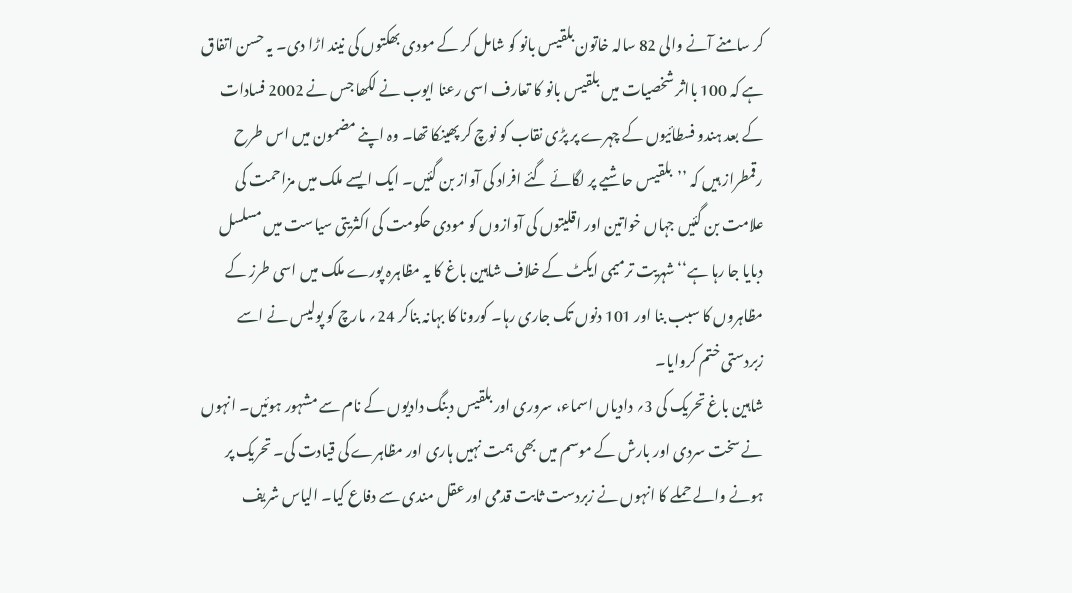کر سامنے آنے والی 82 سالہ خاتون بلقیس بانو کو شامل کر کے مودی بھکتوں کی نیند اڑا دی۔ یہ حسن اتفاق ہے کہ 100 بااثر شخصیات میں بلقیس بانو کا تعارف اسی رعنا ایوب نے لکھا جس نے 2002 فسادات کے بعد ہندو فسطائیوں کے چہرے پر پڑی نقاب کو نوچ کر پھینکا تھا۔ وہ اپنے مضمون میں اس طرح رقمطراز ہیں کہ ’’بلقیس حاشیے پر لگائے گئے افراد کی آواز بن گئیں۔ ایک ایسے ملک میں مزاحمت کی علامت بن گئیں جہاں خواتین اور اقلیتوں کی آوازوں کو مودی حکومت کی اکثریتی سیاست میں مسلسل دبایا جا رہا ہے‘‘ شہریت ترمیمی ایکٹ کے خلاف شاہین باغ کا یہ مظاہرہ پورے ملک میں اسی طرز کے مظاہروں کا سبب بنا اور 101 دنوں تک جاری رہا۔ کورونا کا بہانہ بناکر 24؍ مارچ کو پولیس نے اسے زبردستی ختم کروایا۔
شاہین باغ تحریک کی 3؍ دادیاں اسماء، سروری اور بلقیس دبنگ دادیوں کے نام سے مشہور ہوئیں۔ انہوں نے سخت سردی اور بارش کے موسم میں بھی ہمت نہیں ہاری اور مظاہرے کی قیادت کی۔ تحریک پر ہونے والے حملے کا انہوں نے زبردست ثابت قدمی اور عقل مندی سے دفاع کیا۔ الیاس شریف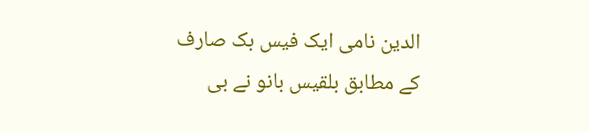الدین نامی ایک فیس بک صارف کے مطابق بلقیس بانو نے بی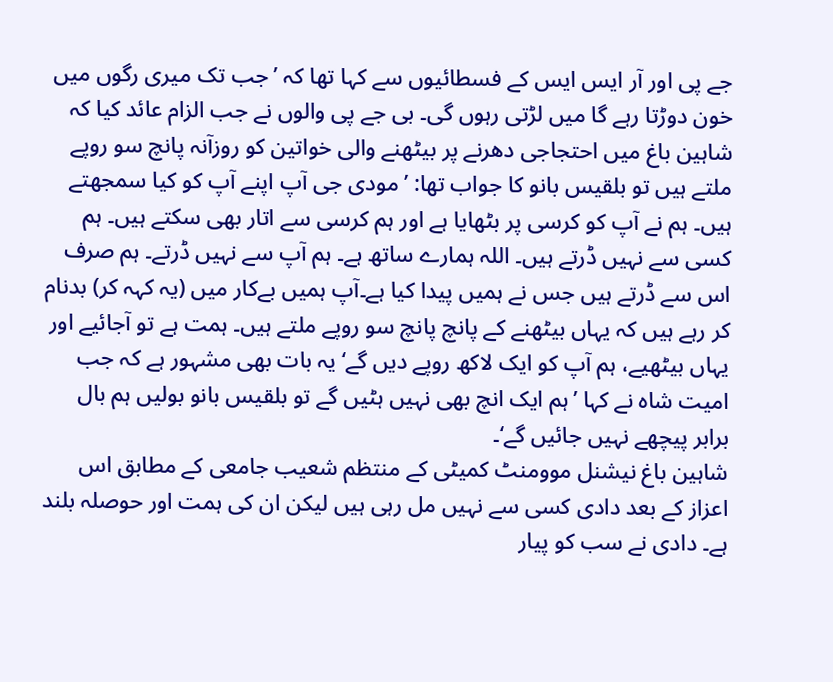جے پی اور آر ایس ایس کے فسطائیوں سے کہا تھا کہ ’جب تک میری رگوں میں خون دوڑتا رہے گا میں لڑتی رہوں گی۔ بی جے پی والوں نے جب الزام عائد کیا کہ شاہین باغ میں احتجاجی دھرنے پر بیٹھنے والی خواتین کو روزآنہ پانچ سو روپے ملتے ہیں تو بلقیس بانو کا جواب تھا: ’مودی جی آپ اپنے آپ کو کیا سمجھتے ہیں۔ ہم نے آپ کو کرسی پر بٹھایا ہے اور ہم کرسی سے اتار بھی سکتے ہیں۔ ہم کسی سے نہیں ڈرتے ہیں۔ اللہ ہمارے ساتھ ہے۔ ہم آپ سے نہیں ڈرتے۔ ہم صرف اس سے ڈرتے ہیں جس نے ہمیں پیدا کیا ہے۔آپ ہمیں بےکار میں (یہ کہہ کر) بدنام کر رہے ہیں کہ یہاں بیٹھنے کے پانچ پانچ سو روپے ملتے ہیں۔ ہمت ہے تو آجائیے اور یہاں بیٹھیے، ہم آپ کو ایک لاکھ روپے دیں گے‘ یہ بات بھی مشہور ہے کہ جب امیت شاہ نے کہا ’ہم ایک انچ بھی نہیں ہٹیں گے تو بلقیس بانو بولیں ہم بال برابر پیچھے نہیں جائیں گے‘۔
شاہین باغ نیشنل موومنٹ کمیٹی کے منتظم شعیب جامعی کے مطابق اس اعزاز کے بعد دادی کسی سے نہیں مل رہی ہیں لیکن ان کی ہمت اور حوصلہ بلند ہے۔ دادی نے سب کو پیار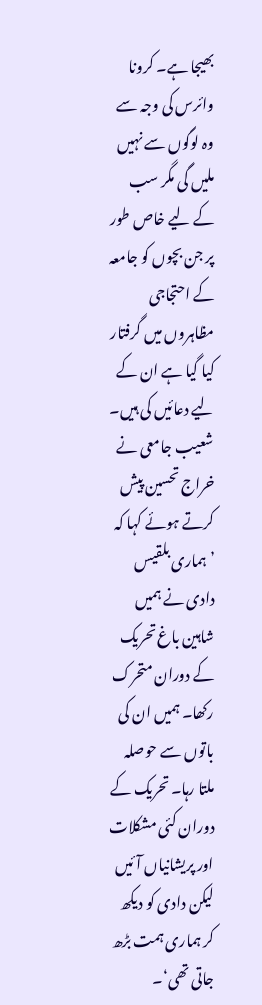بھیجا ہے۔ کرونا وائرس کی وجہ سے وہ لوگوں سے نہیں ملیں گی مگر سب کے لیے خاص طور پر جن بچوں کو جامعہ کے احتجاجی مظاہروں میں گرفتار کیا گیا ہے ان کے لیے دعائیں کی ہیں۔ شعیب جامعی نے خراج تحسین پیش کرتے ہوئے کہا کہ ’ہماری بلقیس دادی نے ہمیں شاہین باغ تحریک کے دوران متحرک رکھا۔ ہمیں ان کی باتوں سے حوصلہ ملتا رہا۔ تحریک کے دوران کئی مشکلات اور پریشانیاں آئیں لیکن دادی کو دیکھ کر ہماری ہمت بڑھ جاتی تھی‘۔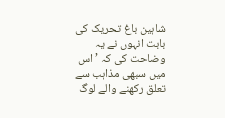شاہین باغ تحریک کی بابت انہوں نے یہ وضاحت کی کہ ’اس میں سبھی مذاہب سے تعلق رکھنے والے لوگ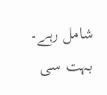شامل رہے۔ بہت سی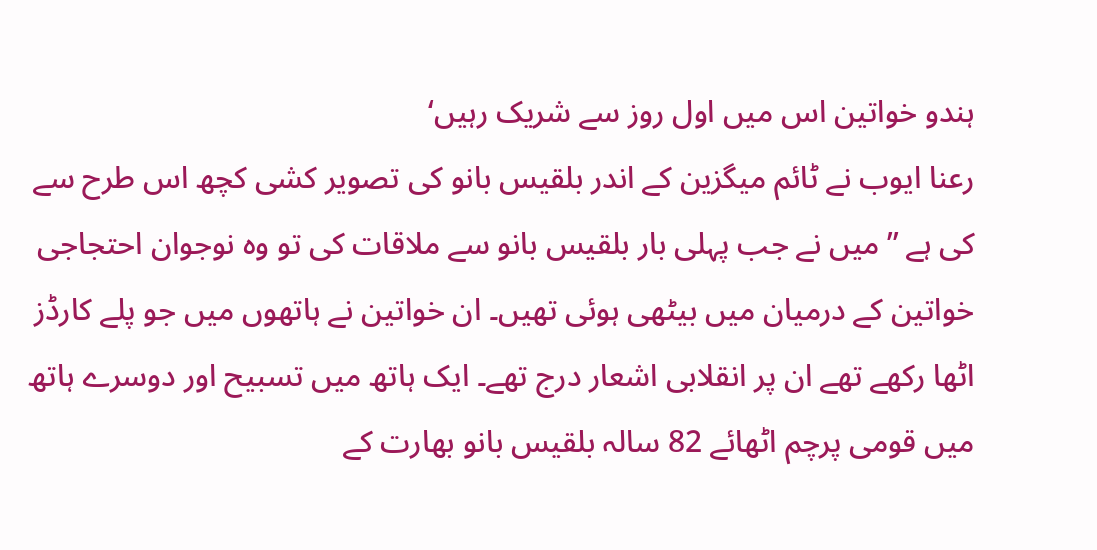ہندو خواتین اس میں اول روز سے شریک رہیں‘
رعنا ایوب نے ٹائم میگزین کے اندر بلقیس بانو کی تصویر کشی کچھ اس طرح سے کی ہے ’’میں نے جب پہلی بار بلقیس بانو سے ملاقات کی تو وہ نوجوان احتجاجی خواتین کے درمیان میں بیٹھی ہوئی تھیں۔ ان خواتین نے ہاتھوں میں جو پلے کارڈز اٹھا رکھے تھے ان پر انقلابی اشعار درج تھے۔ ایک ہاتھ میں تسبیح اور دوسرے ہاتھ میں قومی پرچم اٹھائے 82 سالہ بلقیس بانو بھارت کے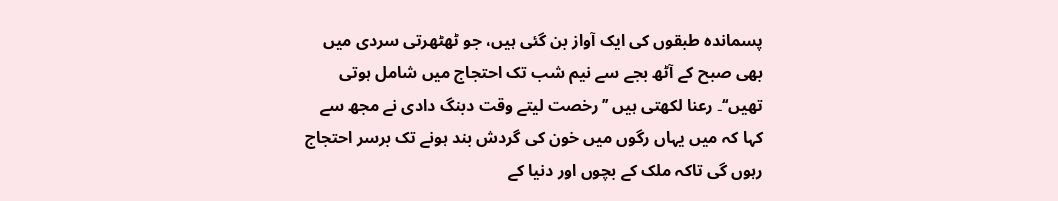پسماندہ طبقوں کی ایک آواز بن گئی ہیں، جو ٹھٹھرتی سردی میں بھی صبح کے آٹھ بجے سے نیم شب تک احتجاج میں شامل ہوتی تھیں‘‘۔ رعنا لکھتی ہیں ’’رخصت لیتے وقت دبنگ دادی نے مجھ سے کہا کہ میں یہاں رگوں میں خون کی گردش بند ہونے تک برسر احتجاج رہوں گی تاکہ ملک کے بچوں اور دنیا کے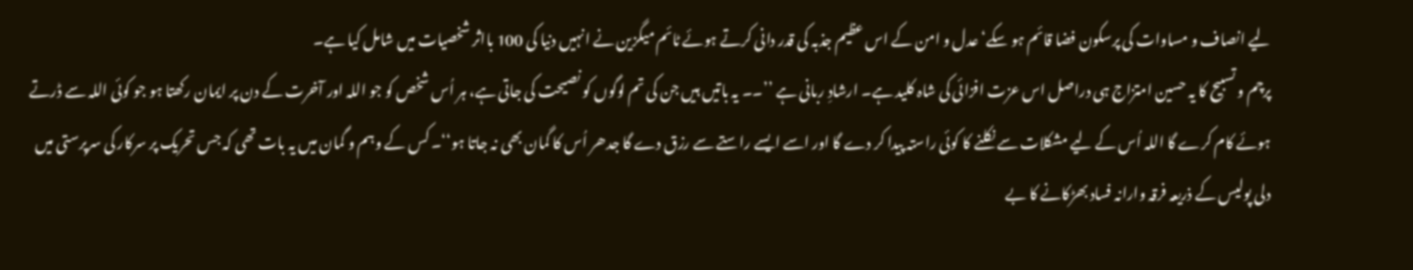لیے انصاف و مساوات کی پرسکون فضا قائم ہو سکے‘ عدل و امن کے اس عظیم جذبہ کی قدر دانی کرتے ہوئے ٹائم میگزین نے انہیں دنیا کی 100 بااثر شخصیات میں شامل کیا ہے۔
پرچم و تسبیح کا یہ حسین امتزاج ہی دراصل اس عزت افزائی کی شاہ کلید ہے۔ ارشادِ ربانی ہے ’’۔۔ یہ باتیں ہیں جن کی تم لوگوں کو نصیحت کی جاتی ہے، ہر اُس شخص کو جو اللہ اور آخرت کے دن پر ایمان رکھتا ہو جو کوئی اللہ سے ڈرتے ہوئے کام کرے گا اللہ اُس کے لیے مشکلات سے نکلنے کا کوئی راستہ پیدا کر دے گا اور اسے ایسے راستے سے رزق دے گا جدھر اُس کا گمان بھی نہ جاتا ہو‘‘۔ کس کے وہم و گمان میں یہ بات تھی کہ جس تحریک پر سرکار کی سرپرستی میں دلی پولیس کے ذریعہ فرقہ وارانہ فساد بھڑکانے کا بے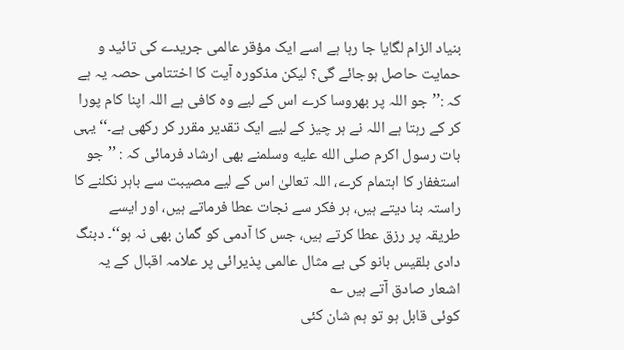بنیاد الزام لگایا جا رہا ہے اسے ایک مؤقر عالمی جریدے کی تائید و حمایت حاصل ہوجائے گی؟ لیکن مذکورہ آیت کا اختتامی حصہ یہ ہے کہ :’’جو اللہ پر بھروسا کرے اس کے لیے وہ کافی ہے اللہ اپنا کام پورا کر کے رہتا ہے اللہ نے ہر چیز کے لیے ایک تقدیر مقرر کر رکھی ہے۔‘‘ یہی بات رسول اکرم صلى الله عليه وسلمنے بھی ارشاد فرمائی کہ : ’’جو استغفار کا اہتمام کرے، اللہ تعالیٰ اس کے لیے مصیبت سے باہر نکلنے کا راستہ بنا دیتے ہیں، ہر فکر سے نجات عطا فرماتے ہیں، اور ایسے طریقہ پر رزق عطا کرتے ہیں، جس کا آدمی کو گمان بھی نہ ہو‘‘۔ دبنگ دادی بلقیس بانو کی بے مثال عالمی پذیرائی پر علامہ اقبال کے یہ اشعار صادق آتے ہیں ؎
کوئی قابل ہو تو ہم شان کئی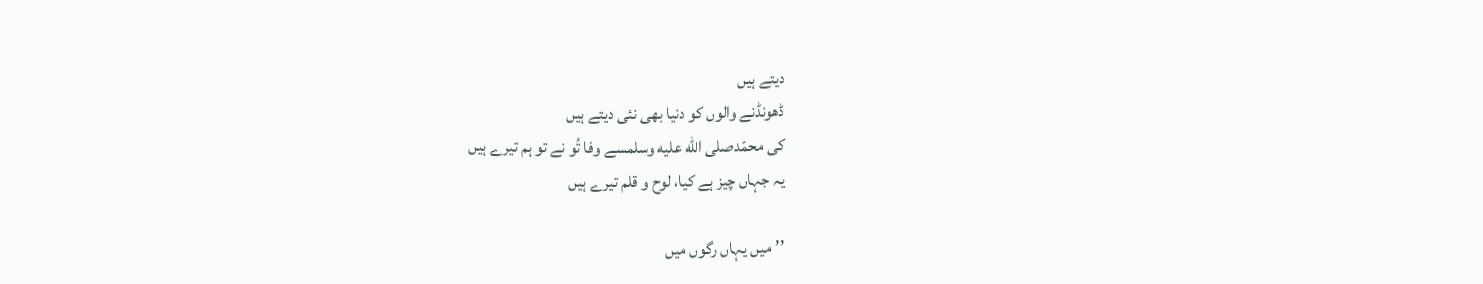دیتے ہیں
ڈھونڈنے والوں کو دنیا بھی نئی دیتے ہیں
کی محمّدصلى الله عليه وسلمسے وفا تُو نے تو ہم تیرے ہیں
یہ جہاں چیز ہے کیا، لوح و قلم تیرے ہیں

’’میں یہاں رگوں میں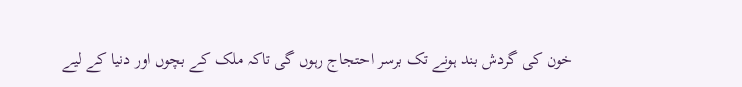خون کی گردش بند ہونے تک برسر احتجاج رہوں گی تاکہ ملک کے بچوں اور دنیا کے لیے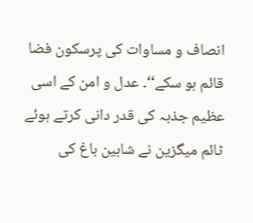انصاف و مساوات کی پرسکون فضا قائم ہو سکے‘‘۔ عدل و امن کے اسی عظیم جذبہ کی قدر دانی کرتے ہوئے ٹائم میگزین نے شاہین باغ کی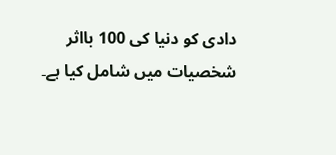دادی کو دنیا کی 100 بااثر شخصیات میں شامل کیا ہے۔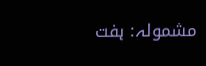مشمولہ: ہفت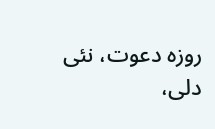روزہ دعوت، نئی دلی،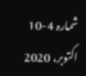شمارہ 4-10 اکتوبر، 2020